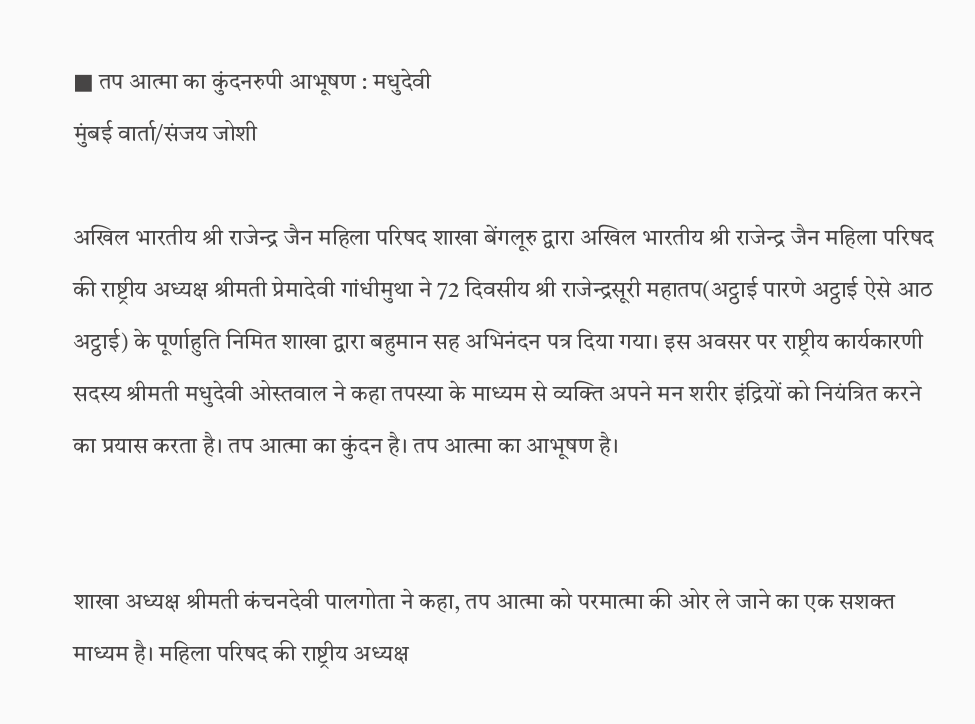■ तप आत्मा का कुंदनरुपी आभूषण : मधुदेवी
मुंबई वार्ता/संजय जोशी

अखिल भारतीय श्री राजेन्द्र जैन महिला परिषद शाखा बेंगलूरु द्वारा अखिल भारतीय श्री राजेन्द्र जैन महिला परिषद की राष्ट्रीय अध्यक्ष श्रीमती प्रेमादेवी गांधीमुथा ने 72 दिवसीय श्री राजेन्द्रसूरी महातप(अट्ठाई पारणे अट्ठाई ऐसे आठ अट्ठाई) के पूर्णाहुति निमित शाखा द्वारा बहुमान सह अभिनंदन पत्र दिया गया। इस अवसर पर राष्ट्रीय कार्यकारणी सदस्य श्रीमती मधुदेवी ओस्तवाल ने कहा तपस्या के माध्यम से व्यक्ति अपने मन शरीर इंद्रियों को नियंत्रित करने का प्रयास करता है। तप आत्मा का कुंदन है। तप आत्मा का आभूषण है।


शाखा अध्यक्ष श्रीमती कंचनदेवी पालगोता ने कहा, तप आत्मा को परमात्मा की ओर ले जाने का एक सशक्त माध्यम है। महिला परिषद की राष्ट्रीय अध्यक्ष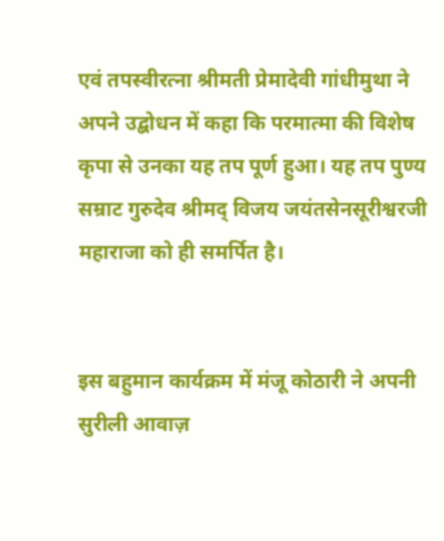एवं तपस्वीरत्ना श्रीमती प्रेमादेवी गांधीमुथा ने अपने उद्बोधन में कहा कि परमात्मा की विशेष कृपा से उनका यह तप पूर्ण हुआ। यह तप पुण्य सम्राट गुरुदेव श्रीमद् विजय जयंतसेनसूरीश्वरजी महाराजा को ही समर्पित है।


इस बहुमान कार्यक्रम में मंजू कोठारी ने अपनी सुरीली आवाज़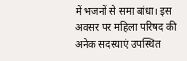में भजनों से समा बांधा। इस अवसर पर महिला परिषद की अनेक सदस्याएं उपस्थित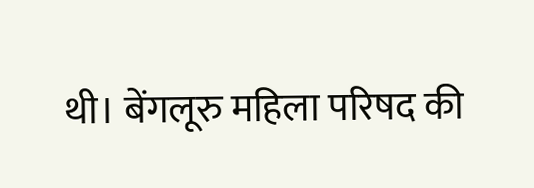थी। बेंगलूरु महिला परिषद की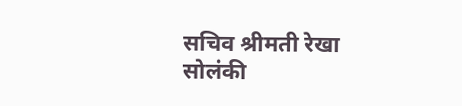सचिव श्रीमती रेखा सोलंकी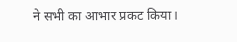ने सभी का आभार प्रकट किया।